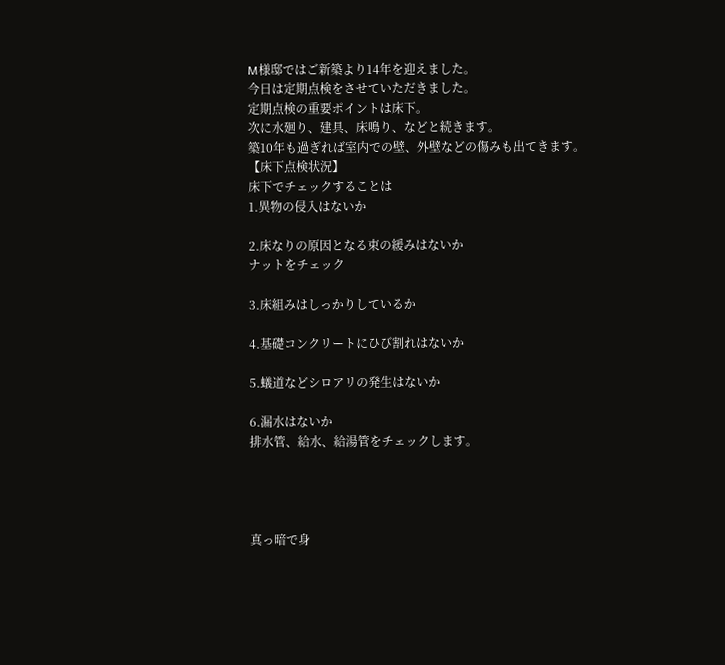M様邸ではご新築より14年を迎えました。
今日は定期点検をさせていただきました。
定期点検の重要ポイントは床下。
次に水廻り、建具、床鳴り、などと続きます。
築10年も過ぎれば室内での壁、外壁などの傷みも出てきます。
【床下点検状況】
床下でチェックすることは
1.異物の侵入はないか

2.床なりの原因となる束の緩みはないか
ナットをチェック

3.床組みはしっかりしているか

4.基礎コンクリートにひび割れはないか

5.蟻道などシロアリの発生はないか

6.漏水はないか
排水管、給水、給湯管をチェックします。




真っ暗で身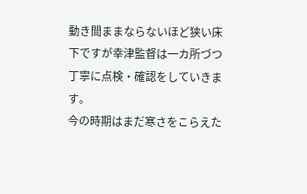動き間ままならないほど狭い床下ですが幸津監督は一カ所づつ
丁寧に点検・確認をしていきます。
今の時期はまだ寒さをこらえた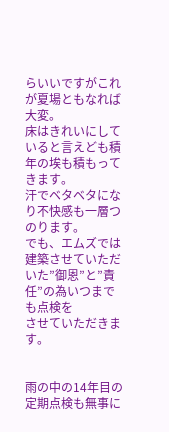らいいですがこれが夏場ともなれば大変。
床はきれいにしていると言えども積年の埃も積もってきます。
汗でベタベタになり不快感も一層つのります。
でも、エムズでは建築させていただいた”御恩”と”責任”の為いつまでも点検を
させていただきます。


雨の中の14年目の定期点検も無事に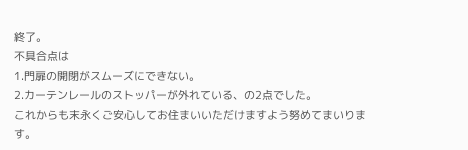終了。
不具合点は
1.門扉の開閉がスムーズにできない。
2.カーテンレールのストッパーが外れている、の2点でした。
これからも末永くご安心してお住まいいただけますよう努めてまいります。